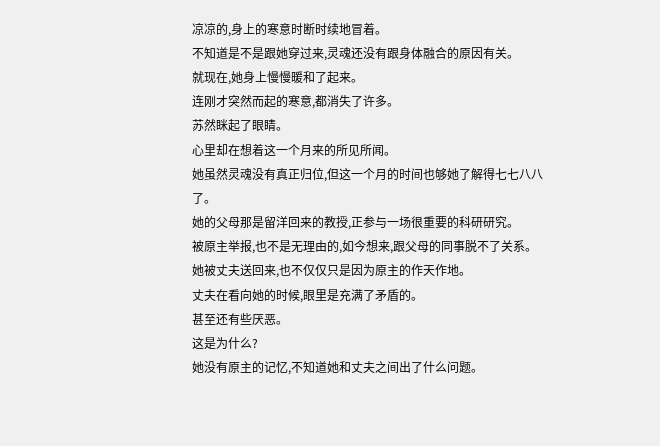凉凉的,身上的寒意时断时续地冒着。
不知道是不是跟她穿过来,灵魂还没有跟身体融合的原因有关。
就现在,她身上慢慢暖和了起来。
连刚才突然而起的寒意,都消失了许多。
苏然眯起了眼睛。
心里却在想着这一个月来的所见所闻。
她虽然灵魂没有真正归位,但这一个月的时间也够她了解得七七八八了。
她的父母那是留洋回来的教授,正参与一场很重要的科研研究。
被原主举报,也不是无理由的,如今想来,跟父母的同事脱不了关系。
她被丈夫送回来,也不仅仅只是因为原主的作天作地。
丈夫在看向她的时候,眼里是充满了矛盾的。
甚至还有些厌恶。
这是为什么?
她没有原主的记忆,不知道她和丈夫之间出了什么问题。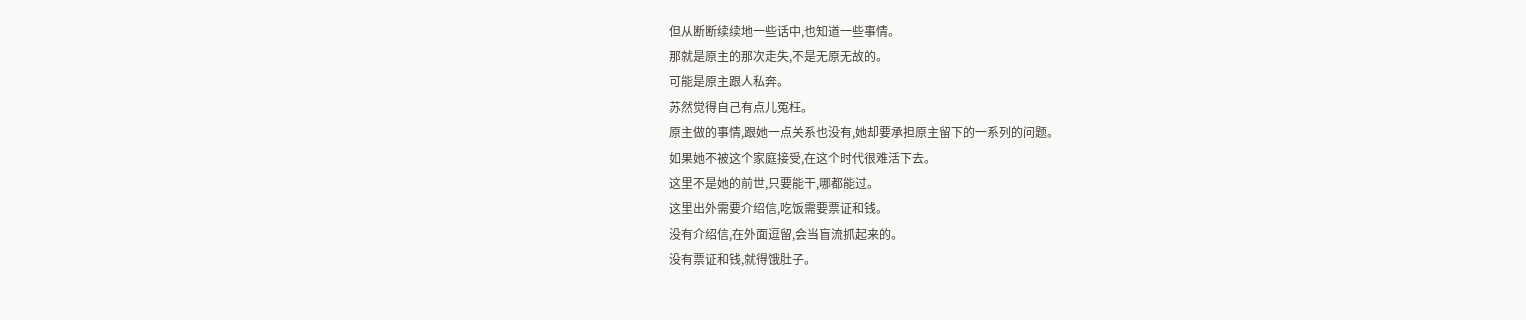但从断断续续地一些话中,也知道一些事情。
那就是原主的那次走失,不是无原无故的。
可能是原主跟人私奔。
苏然觉得自己有点儿冤枉。
原主做的事情,跟她一点关系也没有,她却要承担原主留下的一系列的问题。
如果她不被这个家庭接受,在这个时代很难活下去。
这里不是她的前世,只要能干,哪都能过。
这里出外需要介绍信,吃饭需要票证和钱。
没有介绍信,在外面逗留,会当盲流抓起来的。
没有票证和钱,就得饿肚子。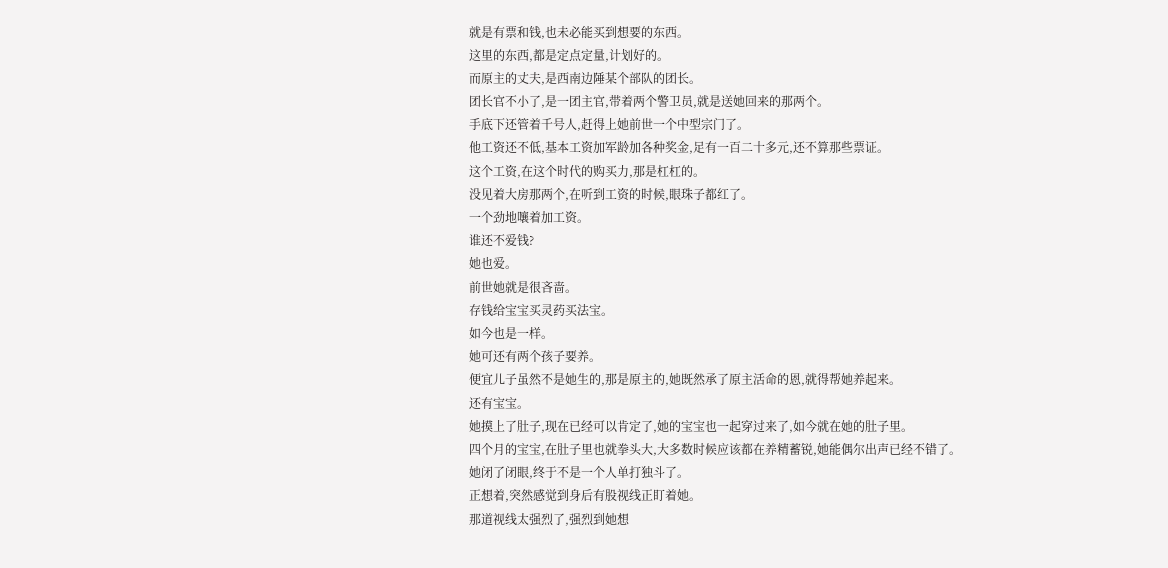就是有票和钱,也未必能买到想要的东西。
这里的东西,都是定点定量,计划好的。
而原主的丈夫,是西南边陲某个部队的团长。
团长官不小了,是一团主官,带着两个警卫员,就是送她回来的那两个。
手底下还管着千号人,赶得上她前世一个中型宗门了。
他工资还不低,基本工资加军龄加各种奖金,足有一百二十多元,还不算那些票证。
这个工资,在这个时代的购买力,那是杠杠的。
没见着大房那两个,在听到工资的时候,眼珠子都红了。
一个劲地嚷着加工资。
谁还不爱钱?
她也爱。
前世她就是很吝啬。
存钱给宝宝买灵药买法宝。
如今也是一样。
她可还有两个孩子要养。
便宜儿子虽然不是她生的,那是原主的,她既然承了原主活命的恩,就得帮她养起来。
还有宝宝。
她摸上了肚子,现在已经可以肯定了,她的宝宝也一起穿过来了,如今就在她的肚子里。
四个月的宝宝,在肚子里也就拳头大,大多数时候应该都在养精蓄锐,她能偶尔出声已经不错了。
她闭了闭眼,终于不是一个人单打独斗了。
正想着,突然感觉到身后有股视线正盯着她。
那道视线太强烈了,强烈到她想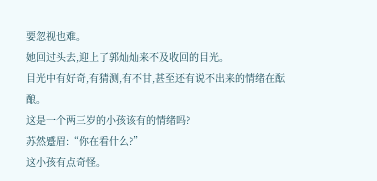要忽视也难。
她回过头去,迎上了郭灿灿来不及收回的目光。
目光中有好奇,有猜测,有不甘,甚至还有说不出来的情绪在酝酿。
这是一个两三岁的小孩该有的情绪吗?
苏然蹙眉:“你在看什么?”
这小孩有点奇怪。